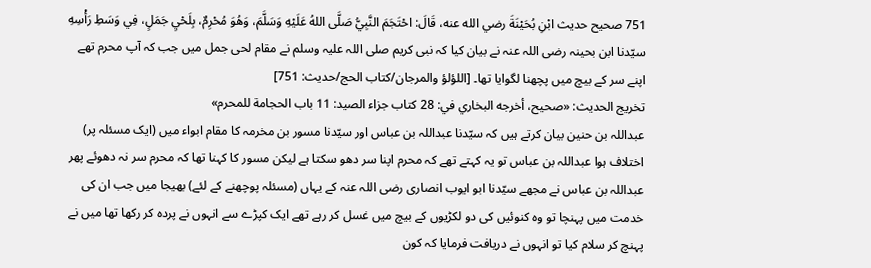751 صحيح حديث ابْنِ بُحَيْنَةَ رضي الله عنه، قَالَ: احْتَجَمَ النَّبِيُّ صَلَّى اللهُ عَلَيْهِ وَسَلَّمَ، وَهُوَ مُحْرِمٌ، بِلَحْيِ جَمَلٍ، فِي وَسَطِ رَأْسِهِ
سیّدنا ابن بحینہ رضی اللہ عنہ نے بیان کیا کہ نبی کریم صلی اللہ علیہ وسلم نے مقام لحی جمل میں جب کہ آپ محرم تھے اپنے سر کے بیچ میں پچھنا لگوایا تھا۔ [اللؤلؤ والمرجان/كتاب الحج/حدیث: 751]
تخریج الحدیث: «صحیح، أخرجه البخاري في: 28 كتاب جزاء الصيد: 11 باب الحجامة للمحرم»
عبداللہ بن حنین بیان کرتے ہیں کہ سیّدنا عبداللہ بن عباس اور سیّدنا مسور بن مخرمہ کا مقام ابواء میں (ایک مسئلہ پر) اختلاف ہوا عبداللہ بن عباس تو یہ کہتے تھے کہ محرم اپنا سر دھو سکتا ہے لیکن مسور کا کہنا تھا کہ محرم سر نہ دھوئے پھر عبداللہ بن عباس نے مجھے سیّدنا ابو ایوب انصاری رضی اللہ عنہ کے یہاں (مسئلہ پوچھنے کے لئے) بھیجا میں جب ان کی خدمت میں پہنچا تو وہ کنوئیں کی دو لکڑیوں کے بیچ میں غسل کر رہے تھے ایک کپڑے سے انہوں نے پردہ کر رکھا تھا میں نے پہنچ کر سلام کیا تو انہوں نے دریافت فرمایا کہ کون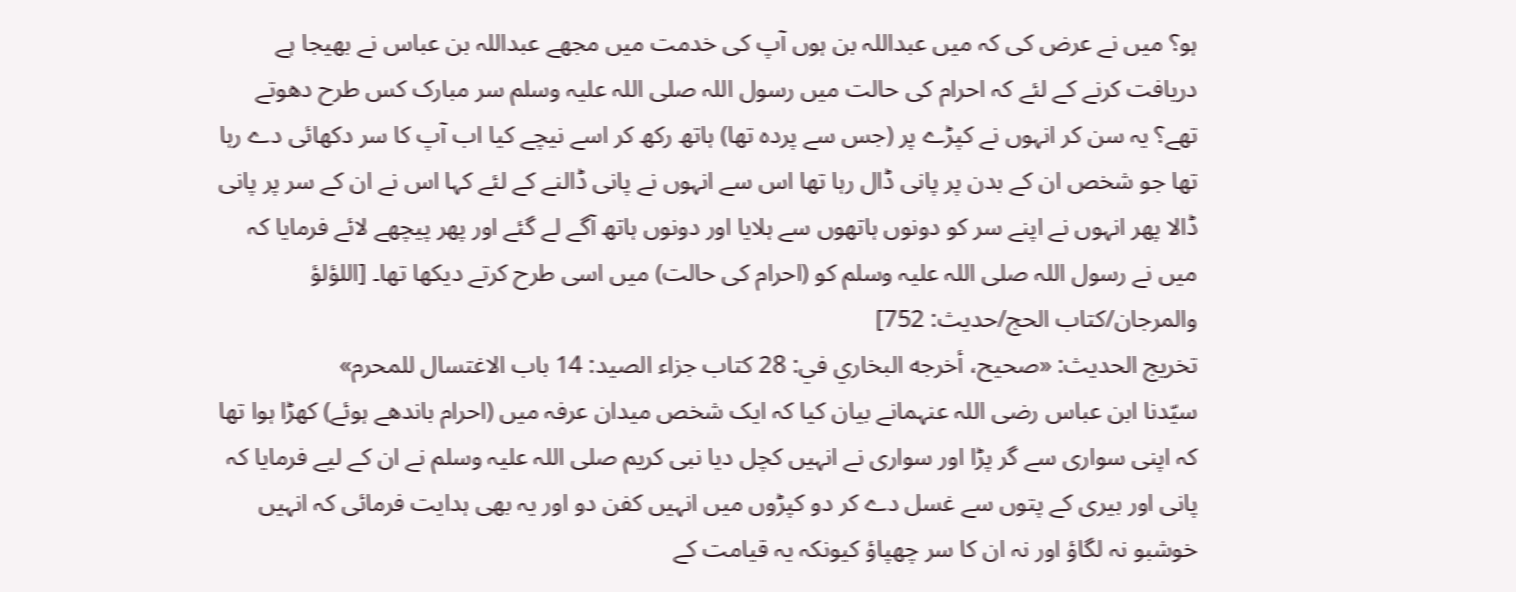ہو؟ میں نے عرض کی کہ میں عبداللہ بن ہوں آپ کی خدمت میں مجھے عبداللہ بن عباس نے بھیجا ہے دریافت کرنے کے لئے کہ احرام کی حالت میں رسول اللہ صلی اللہ علیہ وسلم سر مبارک کس طرح دھوتے تھے؟ یہ سن کر انہوں نے کپڑے پر (جس سے پردہ تھا) ہاتھ رکھ کر اسے نیچے کیا اب آپ کا سر دکھائی دے رہا تھا جو شخص ان کے بدن پر پانی ڈال رہا تھا اس سے انہوں نے پانی ڈالنے کے لئے کہا اس نے ان کے سر پر پانی ڈالا پھر انہوں نے اپنے سر کو دونوں ہاتھوں سے ہلایا اور دونوں ہاتھ آگے لے گئے اور پھر پیچھے لائے فرمایا کہ میں نے رسول اللہ صلی اللہ علیہ وسلم کو (احرام کی حالت) میں اسی طرح کرتے دیکھا تھا۔ [اللؤلؤ والمرجان/كتاب الحج/حدیث: 752]
تخریج الحدیث: «صحیح، أخرجه البخاري في: 28 كتاب جزاء الصيد: 14 باب الاغتسال للمحرم»
سیّدنا ابن عباس رضی اللہ عنہمانے بیان کیا کہ ایک شخص میدان عرفہ میں (احرام باندھے ہوئے) کھڑا ہوا تھا کہ اپنی سواری سے گر پڑا اور سواری نے انہیں کچل دیا نبی کریم صلی اللہ علیہ وسلم نے ان کے لیے فرمایا کہ پانی اور بیری کے پتوں سے غسل دے کر دو کپڑوں میں انہیں کفن دو اور یہ بھی ہدایت فرمائی کہ انہیں خوشبو نہ لگاؤ اور نہ ان کا سر چھپاؤ کیونکہ یہ قیامت کے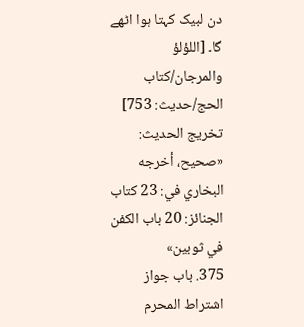دن لبیک کہتا ہوا اٹھے گا۔ [اللؤلؤ والمرجان/كتاب الحج/حدیث: 753]
تخریج الحدیث: «صحیح، أخرجه البخاري في: 23 كتاب الجنائز: 20 باب الكفن في ثوبين»
375. باب جواز اشتراط المحرم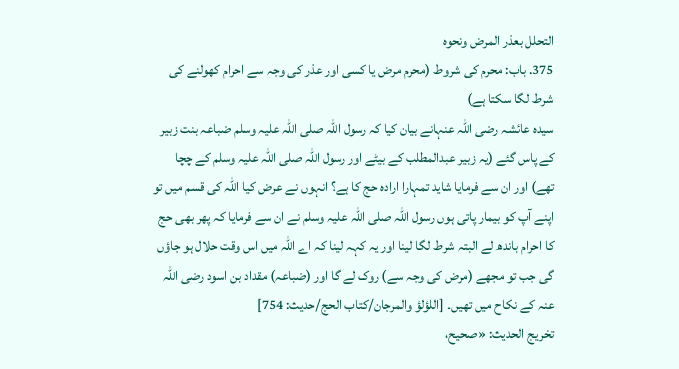التحلل بعذر المرض ونحوه
375. باب: محرم کی شروط (محرم مرض یا کسی اور عذر کی وجہ سے احرام کھولنے کی شرط لگا سکتا ہے)
سیدہ عائشہ رضی اللہ عنہانے بیان کیا کہ رسول اللہ صلی اللہ علیہ وسلم ضباعہ بنت زبیر کے پاس گئے (یہ زبیر عبدالمطلب کے بیٹے اور رسول اللہ صلی اللہ علیہ وسلم کے چچا تھے) اور ان سے فرمایا شاید تمہارا ارادہ حج کا ہے؟ انہوں نے عرض کیا اللہ کی قسم میں تو اپنے آپ کو بیمار پاتی ہوں رسول اللہ صلی اللہ علیہ وسلم نے ان سے فرمایا کہ پھر بھی حج کا احرام باندھ لے البتہ شرط لگا لینا اور یہ کہہ لینا کہ اے اللہ میں اس وقت حلال ہو جاؤں گی جب تو مجھے (مرض کی وجہ سے) روک لے گا اور (ضباعہ) مقداد بن اسود رضی اللہ عنہ کے نکاح میں تھیں۔ [اللؤلؤ والمرجان/كتاب الحج/حدیث: 754]
تخریج الحدیث: «صحیح،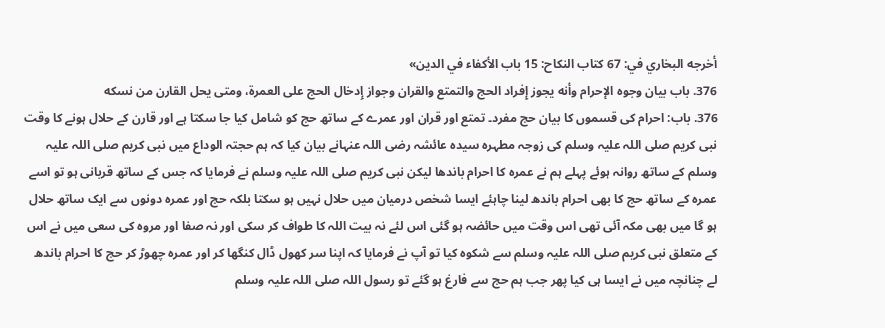أخرجه البخاري في: 67 كتاب النكاح: 15 باب الأكفاء في الدين»
376. باب بيان وجوه الإحرام وأنه يجوز إِفراد الحج والتمتع والقران وجواز إِدخال الحج على العمرة، ومتى يحل القارن من نسكه
376. باب: احرام کی قسموں کا بیان حج مفرد۔ تمتع اور قران اور عمرے کے ساتھ حج کو شامل کیا جا سکتا ہے اور قارن کے حلال ہونے کا وقت
نبی کریم صلی اللہ علیہ وسلم کی زوجہ مطہرہ سیدہ عائشہ رضی اللہ عنہانے بیان کیا کہ ہم حجتہ الوداع میں نبی کریم صلی اللہ علیہ وسلم کے ساتھ روانہ ہوئے پہلے ہم نے عمرہ کا احرام باندھا لیکن نبی کریم صلی اللہ علیہ وسلم نے فرمایا کہ جس کے ساتھ قربانی ہو تو اسے عمرہ کے ساتھ حج کا بھی احرام باندھ لینا چاہئے ایسا شخص درمیان میں حلال نہیں ہو سکتا بلکہ حج اور عمرہ دونوں سے ایک ساتھ حلال ہو گا میں بھی مکہ آئی تھی اس وقت میں حائضہ ہو گئی اس لئے نہ بیت اللہ کا طواف کر سکی اور نہ صفا اور مروہ کی سعی میں نے اس کے متعلق نبی کریم صلی اللہ علیہ وسلم سے شکوہ کیا تو آپ نے فرمایا کہ اپنا سر کھول ڈال کنگھا کر اور عمرہ چھوڑ کر حج کا احرام باندھ لے چنانچہ میں نے ایسا ہی کیا پھر جب ہم حج سے فارغ ہو گئے تو رسول اللہ صلی اللہ علیہ وسلم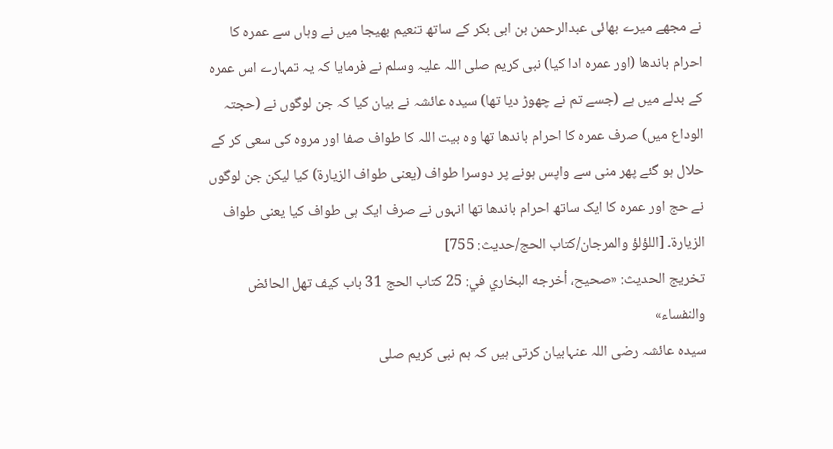نے مجھے میرے بھائی عبدالرحمن بن ابی بکر کے ساتھ تنعیم بھیجا میں نے وہاں سے عمرہ کا احرام باندھا (اور عمرہ ادا کیا) نبی کریم صلی اللہ علیہ وسلم نے فرمایا کہ یہ تمہارے اس عمرہ کے بدلے میں ہے (جسے تم نے چھوڑ دیا تھا) سیدہ عائشہ نے بیان کیا کہ جن لوگوں نے (حجتہ الوداع میں) صرف عمرہ کا احرام باندھا تھا وہ بیت اللہ کا طواف صفا اور مروہ کی سعی کر کے حلال ہو گئے پھر منی سے واپس ہونے پر دوسرا طواف (یعنی طواف الزیارۃ) کیا لیکن جن لوگوں نے حج اور عمرہ کا ایک ساتھ احرام باندھا تھا انہوں نے صرف ایک ہی طواف کیا یعنی طواف الزیارۃ۔ [اللؤلؤ والمرجان/كتاب الحج/حدیث: 755]
تخریج الحدیث: «صحیح، أخرجه البخاري في: 25 كتاب الحج 31 باب كيف تهل الحائض والنفساء»
سیدہ عائشہ رضی اللہ عنہابیان کرتی ہیں کہ ہم نبی کریم صلی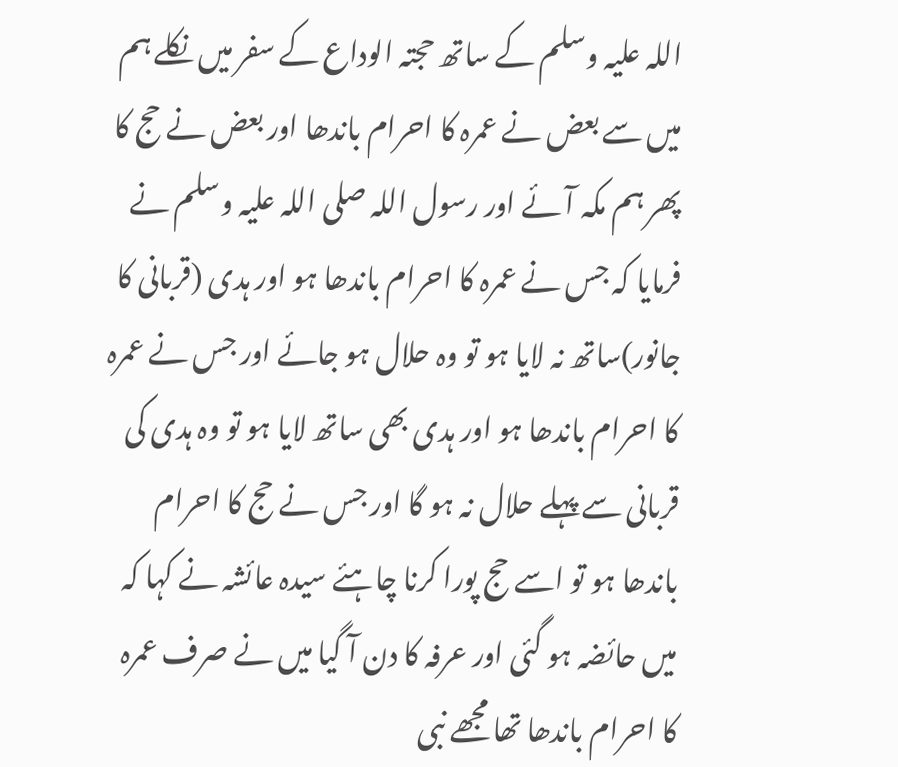اللہ علیہ وسلم کے ساتھ حجتہ الوداع کے سفر میں نکلے ہم میں سے بعض نے عمرہ کا احرام باندھا اور بعض نے حج کا پھر ہم مکہ آئے اور رسول اللہ صلی اللہ علیہ وسلم نے فرمایا کہ جس نے عمرہ کا احرام باندھا ہو اور ہدی (قربانی کا جانور)ساتھ نہ لایا ہو تو وہ حلال ہو جائے اور جس نے عمرہ کا احرام باندھا ہو اور ہدی بھی ساتھ لایا ہو تو وہ ہدی کی قربانی سے پہلے حلال نہ ہو گا اور جس نے حج کا احرام باندھا ہو تو اسے حج پورا کرنا چاہئے سیدہ عائشہ نے کہا کہ میں حائضہ ہو گئی اور عرفہ کا دن آ گیا میں نے صرف عمرہ کا احرام باندھا تھا مجھے نبی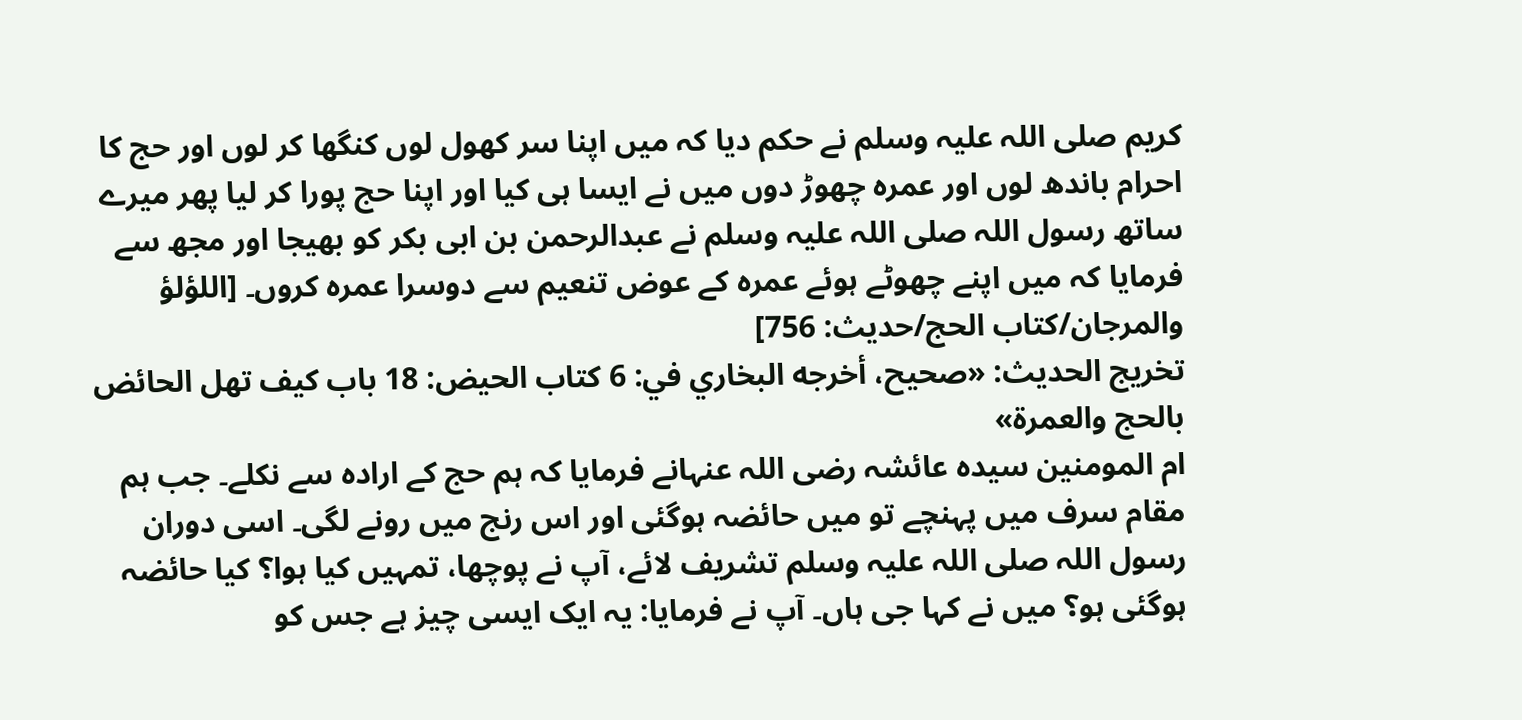کریم صلی اللہ علیہ وسلم نے حکم دیا کہ میں اپنا سر کھول لوں کنگھا کر لوں اور حج کا احرام باندھ لوں اور عمرہ چھوڑ دوں میں نے ایسا ہی کیا اور اپنا حج پورا کر لیا پھر میرے ساتھ رسول اللہ صلی اللہ علیہ وسلم نے عبدالرحمن بن ابی بکر کو بھیجا اور مجھ سے فرمایا کہ میں اپنے چھوٹے ہوئے عمرہ کے عوض تنعیم سے دوسرا عمرہ کروں۔ [اللؤلؤ والمرجان/كتاب الحج/حدیث: 756]
تخریج الحدیث: «صحیح، أخرجه البخاري في: 6 كتاب الحيض: 18 باب كيف تهل الحائض بالحج والعمرة»
ام المومنین سیدہ عائشہ رضی اللہ عنہانے فرمایا کہ ہم حج کے ارادہ سے نکلے۔ جب ہم مقام سرف میں پہنچے تو میں حائضہ ہوگئی اور اس رنج میں رونے لگی۔ اسی دوران رسول اللہ صلی اللہ علیہ وسلم تشریف لائے، آپ نے پوچھا، تمہیں کیا ہوا؟ کیا حائضہ ہوگئی ہو؟ میں نے کہا جی ہاں۔ آپ نے فرمایا: یہ ایک ایسی چیز ہے جس کو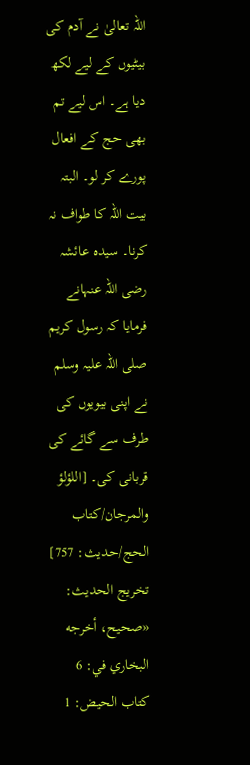اللہ تعالیٰ نے آدم کی بیٹیوں کے لیے لکھ دیا ہے۔ اس لیے تم بھی حج کے افعال پورے کر لو۔ البتہ بیت اللہ کا طواف نہ کرنا۔ سیدہ عائشہ رضی اللہ عنہانے فرمایا کہ رسول کریم صلی اللہ علیہ وسلم نے اپنی بیویوں کی طرف سے گائے کی قربانی کی۔ [اللؤلؤ والمرجان/كتاب الحج/حدیث: 757]
تخریج الحدیث: «صحیح، أخرجه البخاري في: 6 كتاب الحيض: 1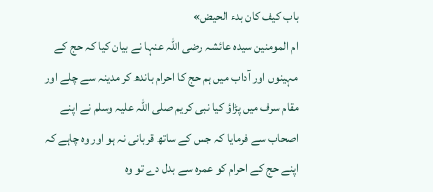باب كيف كان بدء الحيض»
ام المومنین سیدہ عائشہ رضی اللہ عنہا نے بیان کیا کہ حج کے مہینوں اور آداب میں ہم حج کا احرام باندھ کر مدینہ سے چلے اور مقام سرف میں پڑاؤ کیا نبی کریم صلی اللہ علیہ وسلم نے اپنے اصحاب سے فرمایا کہ جس کے ساتھ قربانی نہ ہو اور وہ چاہے کہ اپنے حج کے احرام کو عمرہ سے بدل دے تو وہ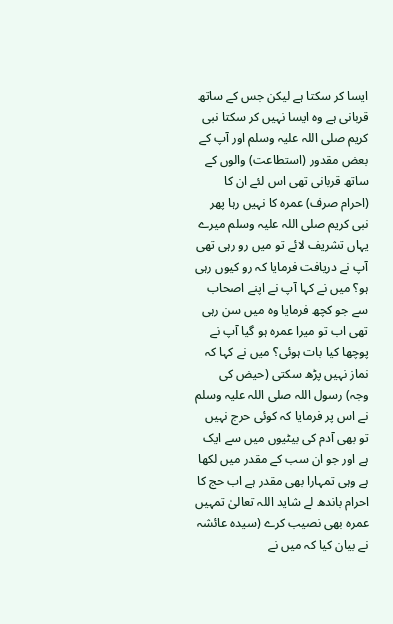ایسا کر سکتا ہے لیکن جس کے ساتھ قربانی ہے وہ ایسا نہیں کر سکتا نبی کریم صلی اللہ علیہ وسلم اور آپ کے بعض مقدور (استطاعت) والوں کے ساتھ قربانی تھی اس لئے ان کا (احرام صرف) عمرہ کا نہیں رہا پھر نبی کریم صلی اللہ علیہ وسلم میرے یہاں تشریف لائے تو میں رو رہی تھی آپ نے دریافت فرمایا کہ رو کیوں رہی ہو؟ میں نے کہا آپ نے اپنے اصحاب سے جو کچھ فرمایا وہ میں سن رہی تھی اب تو میرا عمرہ ہو گیا آپ نے پوچھا کیا بات ہوئی؟ میں نے کہا کہ نماز نہیں پڑھ سکتی (حیض کی وجہ) رسول اللہ صلی اللہ علیہ وسلم نے اس پر فرمایا کہ کوئی حرج نہیں تو بھی آدم کی بیٹیوں میں سے ایک ہے اور جو ان سب کے مقدر میں لکھا ہے وہی تمہارا بھی مقدر ہے اب حج کا احرام باندھ لے شاید اللہ تعالیٰ تمہیں عمرہ بھی نصیب کرے (سیدہ عائشہ نے بیان کیا کہ میں نے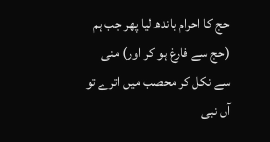حج کا احرام باندھ لیا پھر جب ہم (حج سے فارغ ہو کر اور) منی سے نکل کر محصب میں اترے تو آں نبی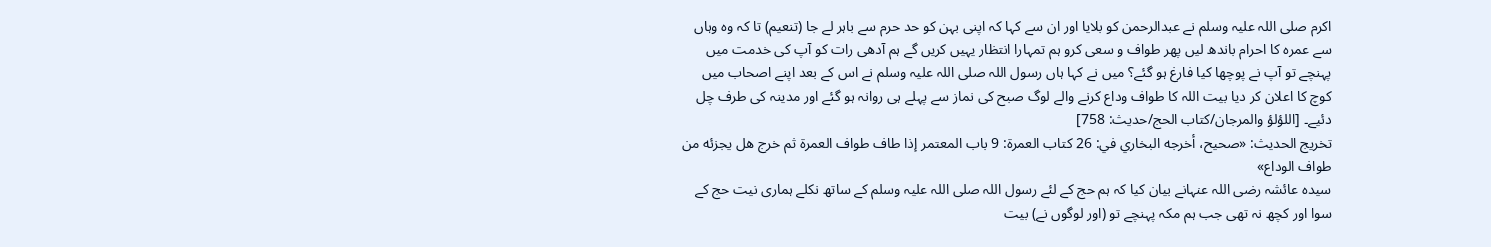اکرم صلی اللہ علیہ وسلم نے عبدالرحمن کو بلایا اور ان سے کہا کہ اپنی بہن کو حد حرم سے باہر لے جا (تنعیم) تا کہ وہ وہاں سے عمرہ کا احرام باندھ لیں پھر طواف و سعی کرو ہم تمہارا انتظار یہیں کریں گے ہم آدھی رات کو آپ کی خدمت میں پہنچے تو آپ نے پوچھا کیا فارغ ہو گئے؟ میں نے کہا ہاں رسول اللہ صلی اللہ علیہ وسلم نے اس کے بعد اپنے اصحاب میں کوچ کا اعلان کر دیا بیت اللہ کا طواف وداع کرنے والے لوگ صبح کی نماز سے پہلے ہی روانہ ہو گئے اور مدینہ کی طرف چل دئیے۔ [اللؤلؤ والمرجان/كتاب الحج/حدیث: 758]
تخریج الحدیث: «صحیح، أخرجه البخاري في: 26 كتاب العمرة: 9 باب المعتمر إذا طاف طواف العمرة ثم خرج هل يجزئه من طواف الوداع»
سیدہ عائشہ رضی اللہ عنہانے بیان کیا کہ ہم حج کے لئے رسول اللہ صلی اللہ علیہ وسلم کے ساتھ نکلے ہماری نیت حج کے سوا اور کچھ نہ تھی جب ہم مکہ پہنچے تو (اور لوگوں نے) بیت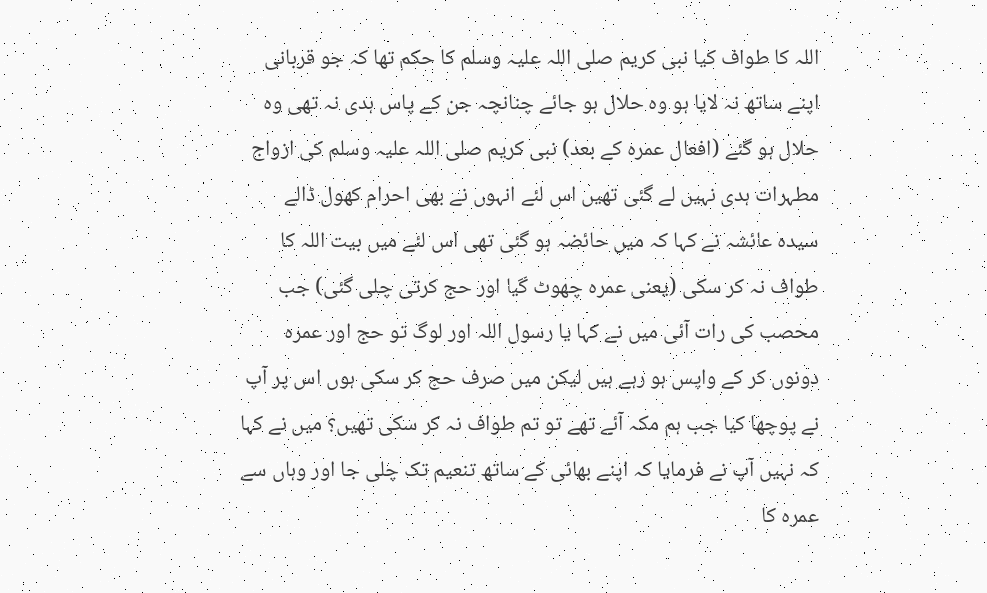اللہ کا طواف کیا نبی کریم صلی اللہ علیہ وسلم کا حکم تھا کہ جو قربانی اپنے ساتھ نہ لایا ہو وہ حلال ہو جائے چنانچہ جن کے پاس ہدی نہ تھی وہ حلال ہو گئے (افعال عمرہ کے بعد) نبی کریم صلی اللہ علیہ وسلم کی ازواج مطہرات ہدی نہیں لے گئی تھیں اس لئے انہوں نے بھی احرام کھول ڈالے سیدہ عائشہ نے کہا کہ میں حائضہ ہو گئی تھی اس لئے میں بیت اللہ کا طواف نہ کر سکی (یعنی عمرہ چھوٹ گیا اور حج کرتی چلی گئی) جب محصب کی رات آئی میں نے کہا یا رسول اللہ اور لوگ تو حج اور عمرہ دونوں کر کے واپس ہو رہے ہیں لیکن میں صرف حج کر سکی ہوں اس پر آپ نے پوچھا کیا جب ہم مکہ آئے تھے تو تم طواف نہ کر سکی تھیں؟ میں نے کہا کہ نہیں آپ نے فرمایا کہ اپنے بھائی کے ساتھ تنعیم تک چلی جا اور وہاں سے عمرہ کا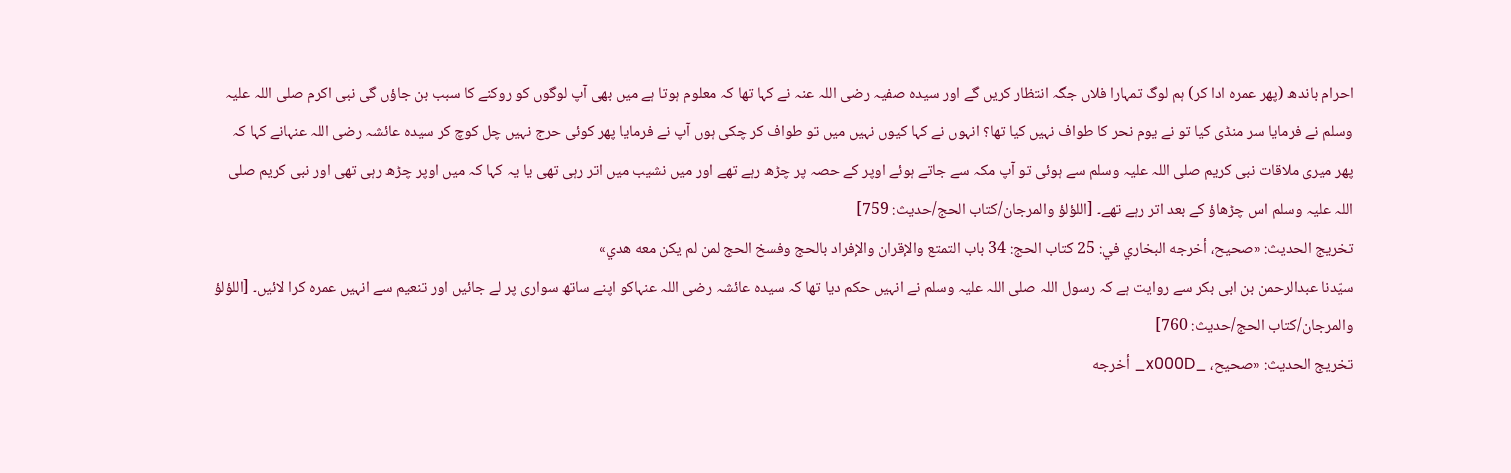احرام باندھ (پھر عمرہ ادا کر) ہم لوگ تمہارا فلاں جگہ انتظار کریں گے اور سیدہ صفیہ رضی اللہ عنہ نے کہا تھا کہ معلوم ہوتا ہے میں بھی آپ لوگوں کو روکنے کا سبب بن جاؤں گی نبی اکرم صلی اللہ علیہ وسلم نے فرمایا سر منڈی کیا تو نے یوم نحر کا طواف نہیں کیا تھا؟ انہوں نے کہا کیوں نہیں میں تو طواف کر چکی ہوں آپ نے فرمایا پھر کوئی حرج نہیں چل کوچ کر سیدہ عائشہ رضی اللہ عنہانے کہا کہ پھر میری ملاقات نبی کریم صلی اللہ علیہ وسلم سے ہوئی تو آپ مکہ سے جاتے ہوئے اوپر کے حصہ پر چڑھ رہے تھے اور میں نشیب میں اتر رہی تھی یا یہ کہا کہ میں اوپر چڑھ رہی تھی اور نبی کریم صلی اللہ علیہ وسلم اس چڑھاؤ کے بعد اتر رہے تھے۔ [اللؤلؤ والمرجان/كتاب الحج/حدیث: 759]
تخریج الحدیث: «صحیح، أخرجه البخاري في: 25 كتاب الحج: 34 باب التمتع والإقران والإفراد بالحج وفسخ الحج لمن لم يكن معه هدي»
سیّدنا عبدالرحمن بن ابی بکر سے روایت ہے کہ رسول اللہ صلی اللہ علیہ وسلم نے انہیں حکم دیا تھا کہ سیدہ عائشہ رضی اللہ عنہاکو اپنے ساتھ سواری پر لے جائیں اور تنعیم سے انہیں عمرہ کرا لائیں۔ [اللؤلؤ والمرجان/كتاب الحج/حدیث: 760]
تخریج الحدیث: «صحیح، _x000D_ أخرجه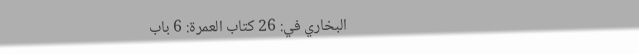البخاري في: 26 كتاب العمرة: 6 باب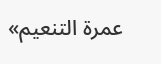عمرة التنعيم»